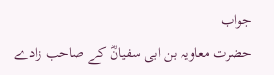جواب
حضرت معاویہ بن ابی سفیانؓ کے صاحب زادے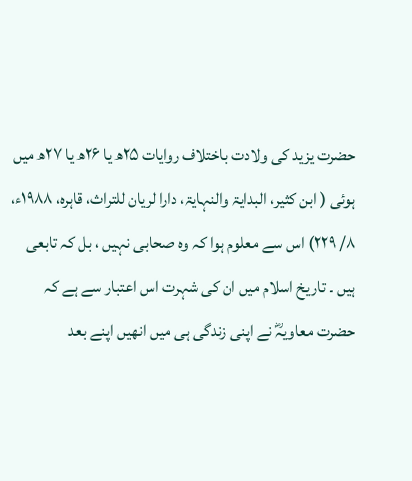حضرت یزید کی ولادت باختلاف روایات ۲۵ھ یا ۲۶ھ یا ۲۷ھ میں ہوئی ( ابن کثیر، البدایۃ والنہایۃ، دارا لریان للتراث، قاہرہ، ۱۹۸۸ء، ۸/ ۲۲۹) اس سے معلوم ہوا کہ وہ صحابی نہیں ، بل کہ تابعی ہیں ۔ تاریخ اسلام میں ان کی شہرت اس اعتبار سے ہے کہ حضرت معاویہؓ نے اپنی زندگی ہی میں انھیں اپنے بعد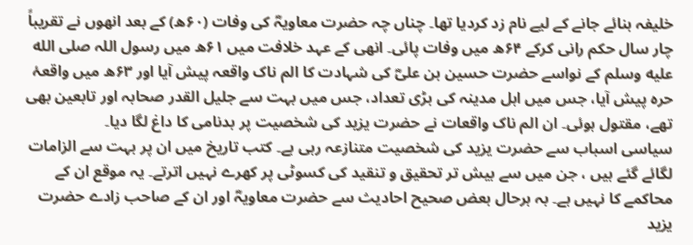خلیفہ بنائے جانے کے لیے نام زد کردیا تھا۔ چناں چہ حضرت معاویہؓ کی وفات (۶۰ھ) کے بعد انھوں نے تقریباً چار سال حکم رانی کرکے ۶۴ھ میں وفات پائی۔ انھی کے عہد خلافت میں ۶۱ھ میں رسول اللہ صلى الله عليه وسلم کے نواسے حضرت حسین بن علیؓ کی شہادت کا الم ناک واقعہ پیش آیا اور ۶۳ھ میں واقعۂ حرہ پیش آیا، جس میں اہل مدینہ کی بڑی تعداد، جس میں بہت سے جلیل القدر صحابہ اور تابعین بھی تھے، مقتول ہوئی۔ ان الم ناک واقعات نے حضرت یزید کی شخصیت پر بدنامی کا داغ لگا دیا۔
سیاسی اسباب سے حضرت یزید کی شخصیت متنازعہ رہی ہے۔ کتب تاریخ میں ان پر بہت سے الزامات لگائے گئے ہیں ، جن میں سے بیش تر تحقیق و تنقید کی کسوٹی پر کھرے نہیں اترتے۔ یہ موقع ان کے محاکمے کا نہیں ہے۔ بہ ہرحال بعض صحیح احادیث سے حضرت معاویہؓ اور ان کے صاحب زادے حضرت یزید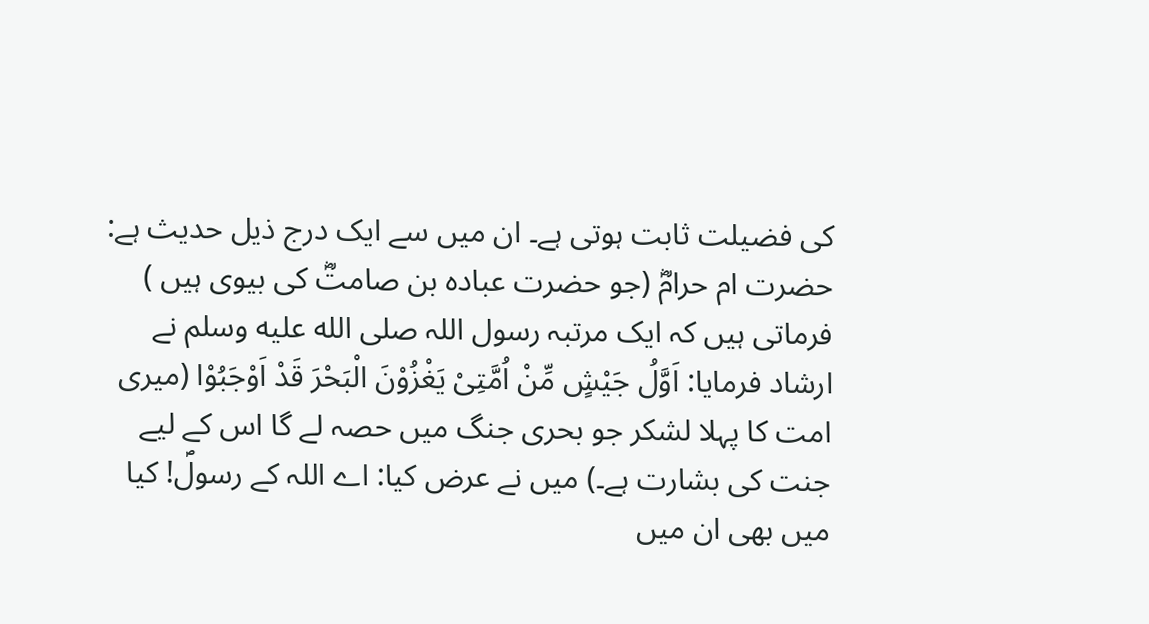کی فضیلت ثابت ہوتی ہے۔ ان میں سے ایک درج ذیل حدیث ہے:
حضرت ام حرامؓ (جو حضرت عبادہ بن صامتؓ کی بیوی ہیں ) فرماتی ہیں کہ ایک مرتبہ رسول اللہ صلى الله عليه وسلم نے ارشاد فرمایا: اَوَّلُ جَیْشٍ مِّنْ اُمَّتِیْ یَغْزُوْنَ الْبَحْرَ قَدْ اَوْجَبُوْا (میری امت کا پہلا لشکر جو بحری جنگ میں حصہ لے گا اس کے لیے جنت کی بشارت ہے۔) میں نے عرض کیا: اے اللہ کے رسولؐ! کیا میں بھی ان میں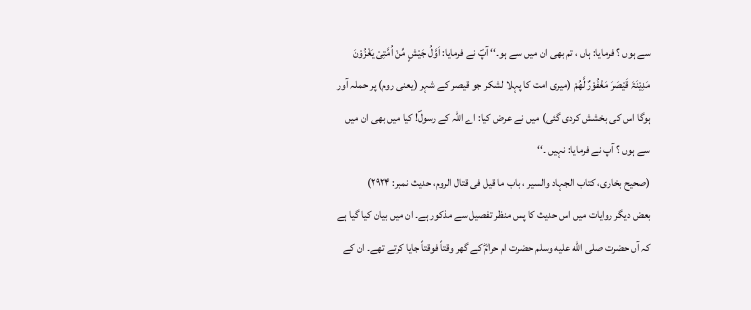سے ہوں ؟ فرمایا: ہاں ، تم بھی ان میں سے ہو۔‘‘ آپؐ نے فرمایا: اَوَّلُ جَیْشٍ مِّنْ اُمَّتِیْ یَغْزُوْنَ مَدِیْنَۃَ قَیْصَرَ مَغْفُوْرٌ لَّھُمْ (میری امت کا پہلا لشکر جو قیصر کے شہر (یعنی روم) پر حملہ آور ہوگا اس کی بخشش کردی گئی) میں نے عرض کیا: اے اللہ کے رسولؐ! کیا میں بھی ان میں سے ہوں ؟ آپ نے فرمایا: نہیں ۔‘‘
(صحیح بخاری، کتاب الجہاد والسیر ، باب ما قیل فی قتال الروم، حدیث نمبر: ۲۹۲۴)
بعض دیگر روایات میں اس حدیث کا پس منظر تفصیل سے مذکور ہے۔ ان میں بیان کیا گیا ہے کہ آں حضرت صلى الله عليه وسلم حضرت ام حرامؓ کے گھر وقتاً فوقتاً جایا کرتے تھے۔ ان کے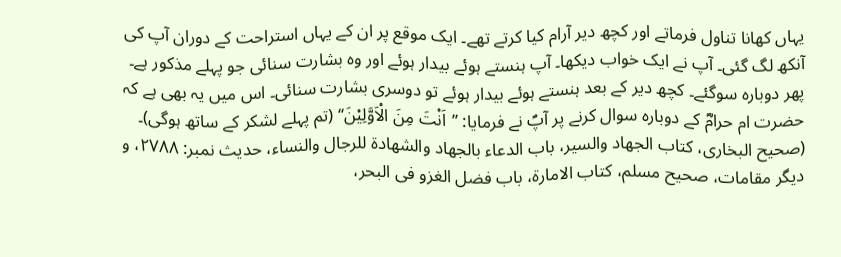یہاں کھانا تناول فرماتے اور کچھ دیر آرام کیا کرتے تھے۔ ایک موقع پر ان کے یہاں استراحت کے دوران آپ کی آنکھ لگ گئی۔ آپ نے ایک خواب دیکھا۔ آپ ہنستے ہوئے بیدار ہوئے اور وہ بشارت سنائی جو پہلے مذکور ہے۔ پھر دوبارہ سوگئے۔ کچھ دیر کے بعد ہنستے ہوئے بیدار ہوئے تو دوسری بشارت سنائی۔ اس میں یہ بھی ہے کہ حضرت ام حرامؓ کے دوبارہ سوال کرنے پر آپؐ نے فرمایا: ’’اَنْتَ مِنَ الْاَوَّلِیْنَ‘‘ (تم پہلے لشکر کے ساتھ ہوگی)۔
(صحیح البخاری، کتاب الجھاد والسیر، باب الدعاء بالجھاد والشھادۃ للرجال والنساء، حدیث نمبر: ۲۷۸۸، و دیگر مقامات، صحیح مسلم، کتاب الامارۃ، باب فضل الغزو فی البحر،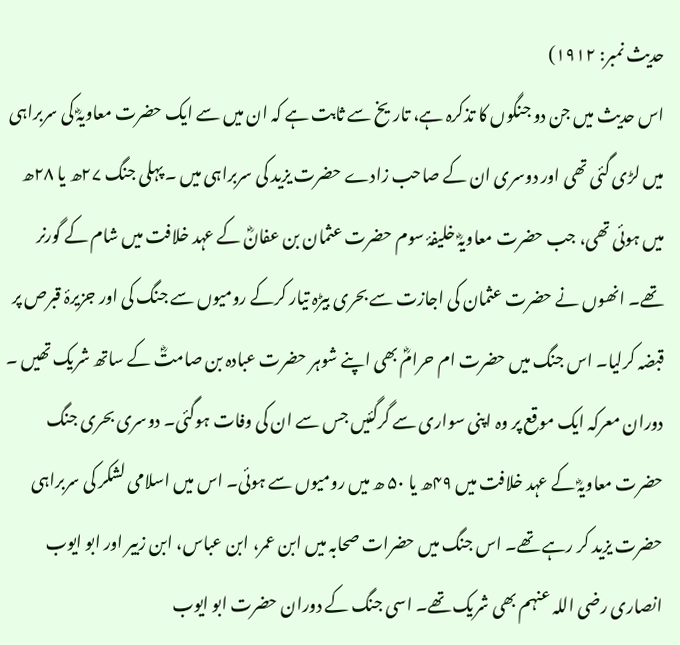حدیث نمبر: ۱۹۱۲)
اس حدیث میں جن دو جنگوں کا تذکرہ ہے، تاریخ سے ثابت ہے کہ ان میں سے ایک حضرت معاویہؓ کی سربراہی میں لڑی گئی تھی اور دوسری ان کے صاحب زادے حضرت یزید کی سربراہی میں ۔ پہلی جنگ ۲۷ھ یا ۲۸ھ میں ہوئی تھی، جب حضرت معاویہؓ خلیفۂ سوم حضرت عثمان بن عفانؓ کے عہد خلافت میں شام کے گورنر تھے۔ انھوں نے حضرت عثمان کی اجازت سے بحری بیڑہ تیار کرکے رومیوں سے جنگ کی اور جزیرۂ قبرص پر قبضہ کرلیا۔ اس جنگ میں حضرت ام حرامؓ بھی اپنے شوہر حضرت عبادہ بن صامتؓ کے ساتھ شریک تھیں ۔ دوران معرکہ ایک موقع پر وہ اپنی سواری سے گرگئیں جس سے ان کی وفات ہوگئی۔ دوسری بحری جنگ حضرت معاویہؓ کے عہد خلافت میں ۴۹ھ یا ۵۰ ھ میں رومیوں سے ہوئی۔ اس میں اسلامی لشکر کی سربراہی حضرت یزید کر رہے تھے۔ اس جنگ میں حضرات صحابہ میں ابن عمر، ابن عباس، ابن زبیر اور ابو ایوب انصاری رضی اللہ عنہم بھی شریک تھے۔ اسی جنگ کے دوران حضرت ابو ایوب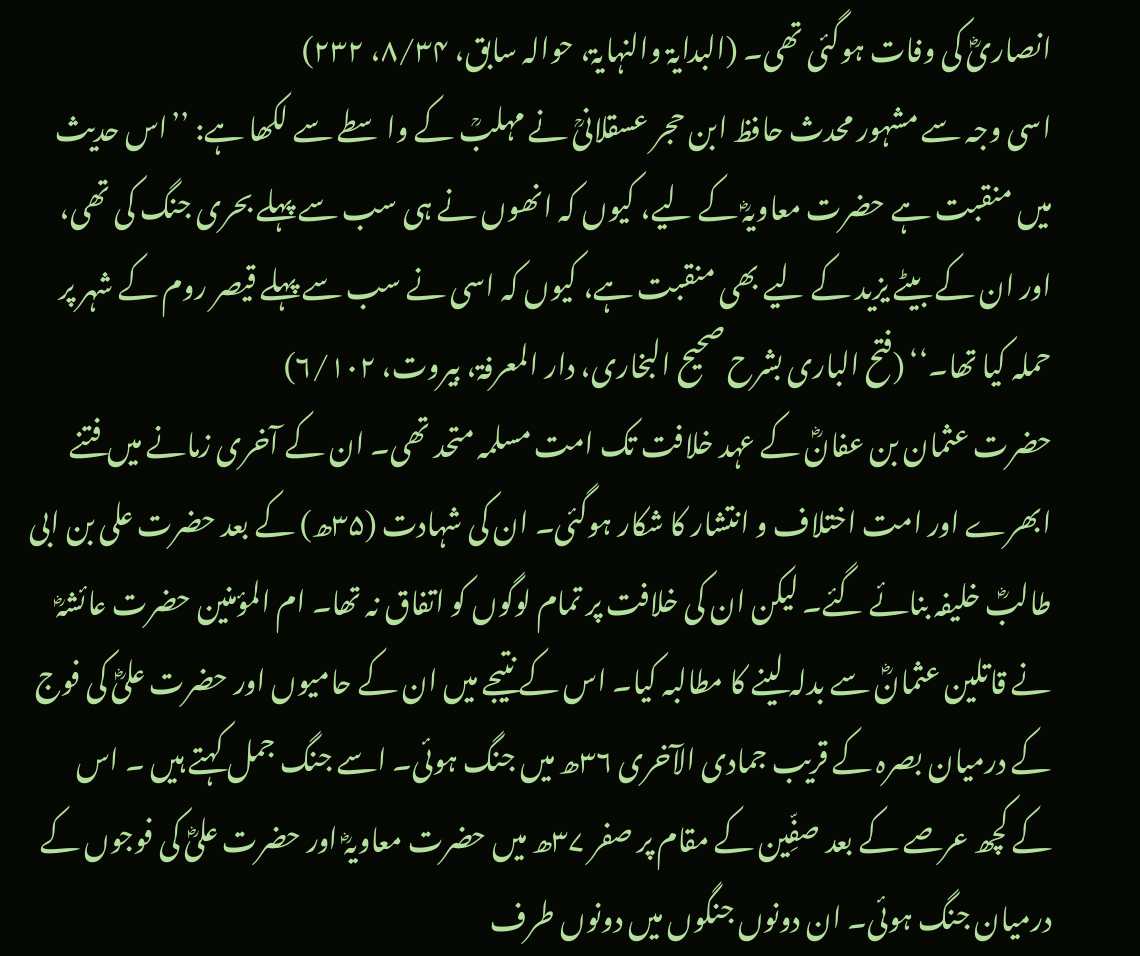انصاریؓ کی وفات ہوگئی تھی۔ (البدایۃ والنہایۃ، حوالہ سابق، ۸/۳۴، ۲۳۲)
اسی وجہ سے مشہور محدث حافظ ابن حجر عسقلانیؒ نے مہلبؒ کے واسطے سے لکھا ہے: ’’اس حدیث میں منقبت ہے حضرت معاویہؓ کے لیے، کیوں کہ انھوں نے ہی سب سے پہلے بحری جنگ کی تھی، اور ان کے بیٹے یزید کے لیے بھی منقبت ہے، کیوں کہ اسی نے سب سے پہلے قیصر روم کے شہر پر حملہ کیا تھا۔‘‘ (فتح الباری بشرح صحیح البخاری، دار المعرفۃ، بیروت، ۶/۱۰۲)
حضرت عثمان بن عفانؓ کے عہد خلافت تک امت مسلمہ متحد تھی۔ ان کے آخری زمانے میں فتنے ابھرے اور امت اختلاف و انتشار کا شکار ہوگئی۔ ان کی شہادت (۳۵ھ) کے بعد حضرت علی بن ابی طالبؓ خلیفہ بنائے گئے۔ لیکن ان کی خلافت پر تمام لوگوں کو اتفاق نہ تھا۔ ام المؤمنین حضرت عائشہؓ نے قاتلین عثمانؓ سے بدلہ لینے کا مطالبہ کیا۔ اس کے نتیجے میں ان کے حامیوں اور حضرت علیؓ کی فوج کے درمیان بصرہ کے قریب جمادی الآخری ۳۶ھ میں جنگ ہوئی۔ اسے جنگ جمل کہتے ہیں ۔ اس کے کچھ عرصے کے بعد صفِّین کے مقام پر صفر ۳۷ھ میں حضرت معاویہؓ اور حضرت علیؓ کی فوجوں کے درمیان جنگ ہوئی۔ ان دونوں جنگوں میں دونوں طرف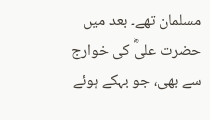مسلمان تھے۔ بعد میں حضرت علیؓ کی خوارج سے بھی، جو بہکے ہوئے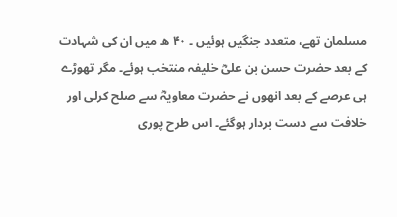مسلمان تھے، متعدد جنگیں ہوئیں ۔ ۴۰ ھ میں ان کی شہادت کے بعد حضرت حسن بن علیؓ خلیفہ منتخب ہوئے۔ مگر تھوڑے ہی عرصے کے بعد انھوں نے حضرت معاویہؓ سے صلح کرلی اور خلافت سے دست بردار ہوگئے۔ اس طرح پوری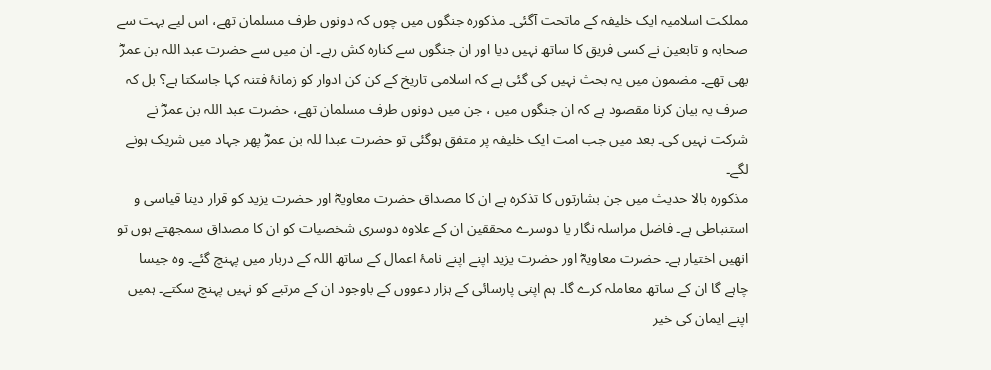مملکت اسلامیہ ایک خلیفہ کے ماتحت آگئی۔ مذکورہ جنگوں میں چوں کہ دونوں طرف مسلمان تھے، اس لیے بہت سے صحابہ و تابعین نے کسی فریق کا ساتھ نہیں دیا اور ان جنگوں سے کنارہ کش رہے۔ ان میں سے حضرت عبد اللہ بن عمرؓ بھی تھے۔ مضمون میں یہ بحث نہیں کی گئی ہے کہ اسلامی تاریخ کے کن کن ادوار کو زمانۂ فتنہ کہا جاسکتا ہے؟ بل کہ صرف یہ بیان کرنا مقصود ہے کہ ان جنگوں میں ، جن میں دونوں طرف مسلمان تھے، حضرت عبد اللہ بن عمرؓ نے شرکت نہیں کی۔ بعد میں جب امت ایک خلیفہ پر متفق ہوگئی تو حضرت عبدا للہ بن عمرؓ پھر جہاد میں شریک ہونے لگے۔
مذکورہ بالا حدیث میں جن بشارتوں کا تذکرہ ہے ان کا مصداق حضرت معاویہؓ اور حضرت یزید کو قرار دینا قیاسی و استنباطی ہے۔ فاضل مراسلہ نگار یا دوسرے محققین ان کے علاوہ دوسری شخصیات کو ان کا مصداق سمجھتے ہوں تو انھیں اختیار ہے۔ حضرت معاویہؓ اور حضرت یزید اپنے اپنے نامۂ اعمال کے ساتھ اللہ کے دربار میں پہنچ گئے۔ وہ جیسا چاہے گا ان کے ساتھ معاملہ کرے گا۔ ہم اپنی پارسائی کے ہزار دعووں کے باوجود ان کے مرتبے کو نہیں پہنچ سکتے۔ ہمیں اپنے ایمان کی خیر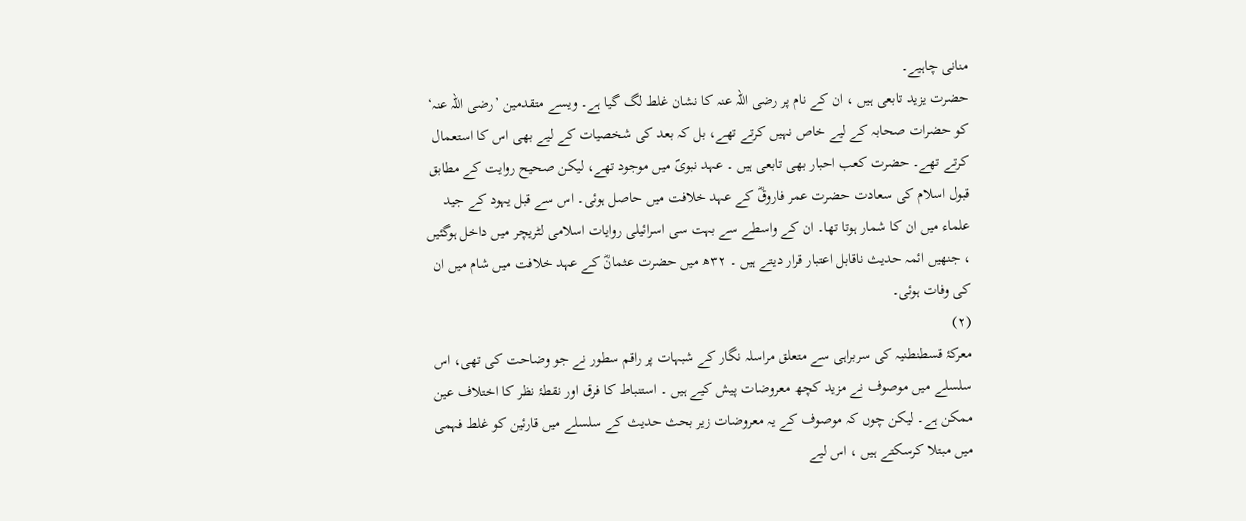منانی چاہیے۔
حضرت یزید تابعی ہیں ، ان کے نام پر رضی اللہ عنہ کا نشان غلط لگ گیا ہے۔ ویسے متقدمین ’رضی اللہ عنہ‘ کو حضرات صحابہ کے لیے خاص نہیں کرتے تھے، بل کہ بعد کی شخصیات کے لیے بھی اس کا استعمال کرتے تھے۔ حضرت کعب احبار بھی تابعی ہیں ۔ عہد نبویؐ میں موجود تھے، لیکن صحیح روایت کے مطابق قبول اسلام کی سعادت حضرت عمر فاروقؓ کے عہد خلافت میں حاصل ہوئی۔ اس سے قبل یہود کے جید علماء میں ان کا شمار ہوتا تھا۔ ان کے واسطے سے بہت سی اسرائیلی روایات اسلامی لٹریچر میں داخل ہوگئیں ، جنھیں ائمہ حدیث ناقابل اعتبار قرار دیتے ہیں ۔ ۳۲ھ میں حضرت عثمانؓ کے عہد خلافت میں شام میں ان کی وفات ہوئی۔
(۲)
معرکۂ قسطنطنیہ کی سربراہی سے متعلق مراسلہ نگار کے شبہات پر راقم سطور نے جو وضاحت کی تھی، اس سلسلے میں موصوف نے مزید کچھ معروضات پیش کیے ہیں ۔ استنباط کا فرق اور نقطۂ نظر کا اختلاف عین ممکن ہے۔ لیکن چوں کہ موصوف کے یہ معروضات زیر بحث حدیث کے سلسلے میں قارئین کو غلط فہمی میں مبتلا کرسکتے ہیں ، اس لیے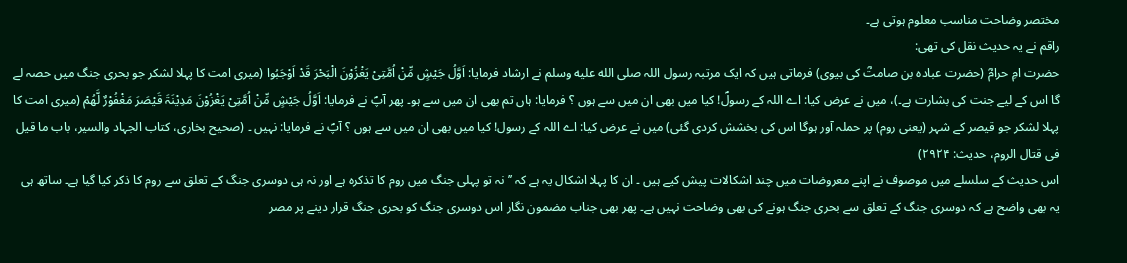مختصر وضاحت مناسب معلوم ہوتی ہے۔
راقم نے یہ حدیث نقل کی تھی:
حضرت امِ حرامؓ (حضرت عبادہ بن صامتؓ کی بیوی) فرماتی ہیں کہ ایک مرتبہ رسول اللہ صلى الله عليه وسلم نے ارشاد فرمایا: اَوَّلُ جَیْشٍ مِّنْ اُمَّتِیْ یَغْزُوْنَ الْبَحْرَ قَدْ اَوْجَبُوا (میری امت کا پہلا لشکر جو بحری جنگ میں حصہ لے گا اس کے لیے جنت کی بشارت ہے۔)، میں نے عرض کیا: اے اللہ کے رسولؐ! کیا میں بھی ان میں سے ہوں ؟ فرمایا: ہاں تم بھی ان میں سے ہو۔ پھر آپؐ نے فرمایا: اَوَّلُ جَیْشٍ مِّنْ اُمَّتِیْ یَغْزُوْنَ مَدِیْنَۃَ قَیْصَرَ مَغْفُوْرٌ لَّھُمْ (میری امت کا پہلا لشکر جو قیصر کے شہر (یعنی روم) پر حملہ آور ہوگا اس کی بخشش کردی گئی) میں نے عرض کیا: اے اللہ کے رسول! کیا میں بھی ان میں سے ہوں ؟ آپؐ نے فرمایا: نہیں ۔ (صحیح بخاری، کتاب الجہاد والسیر، باب ما قیل فی قتال الروم، حدیث: ۲۹۲۴)
اس حدیث کے سلسلے میں موصوف نے اپنے معروضات میں چند اشکالات پیش کیے ہیں ۔ ان کا پہلا اشکال یہ ہے کہ ’’نہ تو پہلی جنگ میں روم کا تذکرہ ہے اور نہ ہی دوسری جنگ کے تعلق سے روم کا ذکر کیا گیا ہے۔ ساتھ ہی یہ بھی واضح ہے کہ دوسری جنگ کے تعلق سے بحری جنگ ہونے کی بھی وضاحت نہیں ہے۔ پھر بھی جناب مضمون نگار اس دوسری جنگ کو بحری جنگ قرار دینے پر مصر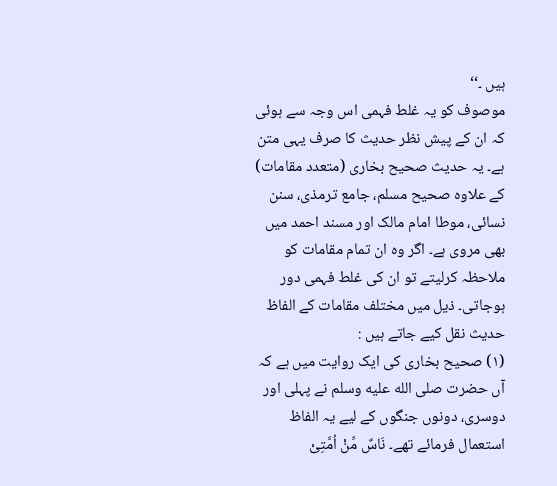ہیں ۔‘‘
موصوف کو یہ غلط فہمی اس وجہ سے ہوئی کہ ان کے پیش نظر حدیث کا صرف یہی متن ہے۔ یہ حدیث صحیح بخاری (متعدد مقامات) کے علاوہ صحیح مسلم، جامع ترمذی، سنن نسائی، موطا امام مالک اور مسند احمد میں بھی مروی ہے۔ اگر وہ ان تمام مقامات کو ملاحظہ کرلیتے تو ان کی غلط فہمی دور ہوجاتی۔ ذیل میں مختلف مقامات کے الفاظ حدیث نقل کیے جاتے ہیں :
(۱) صحیح بخاری کی ایک روایت میں ہے کہ آں حضرت صلى الله عليه وسلم نے پہلی اور دوسری، دونوں جنگوں کے لیے یہ الفاظ استعمال فرمائے تھے۔ نَاسٌ مِّنْ اُمَّتِیْ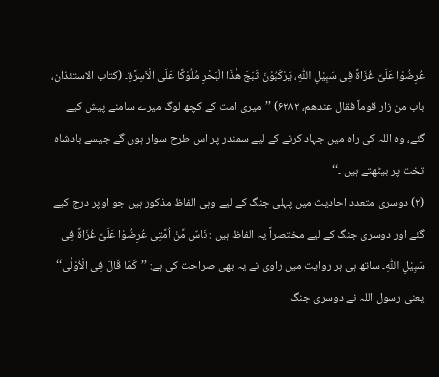عُرِضُوْا عَلَیَّ غُزَاۃً فِی سَبِیْلِ اللّٰہِ، یَرْکَبُوْنَ ثَبَجَ ھٰذَا الْبَحْرِ مُلُوْکًا عَلَی الْاَسِرَّۃِ۔ (کتاب الاستئذان، باب من زار قوماً فقال عندھم، ۶۲۸۲) ’’میری امت کے کچھ لوگ میرے سامنے پیش کیے گئے، وہ اللہ کی راہ میں جہاد کرنے کے لیے سمندر پر اس طرح سوار ہوں گے جیسے بادشاہ تخت پر بیٹھتے ہیں ۔‘‘
(۲) دوسری متعدد احادیث میں پہلی جنگ کے لیے وہی الفاظ مذکور ہیں جو اوپر درج کیے گئے اور دوسری جنگ کے لیے مختصراً یہ الفاظ ہیں : نَاسٌ مِّنْ اُمَّتِی عُرِضُوْا عَلَیَّ غُزَاۃً فِی سَبِیْلِ اللّٰہِ۔ ساتھ ہی ہر روایت میں راوی نے یہ بھی صراحت کی ہے: ’’کَمَا قَالَ فِی الْاُوْلٰی‘‘ یعنی رسول اللہ نے دوسری جنگ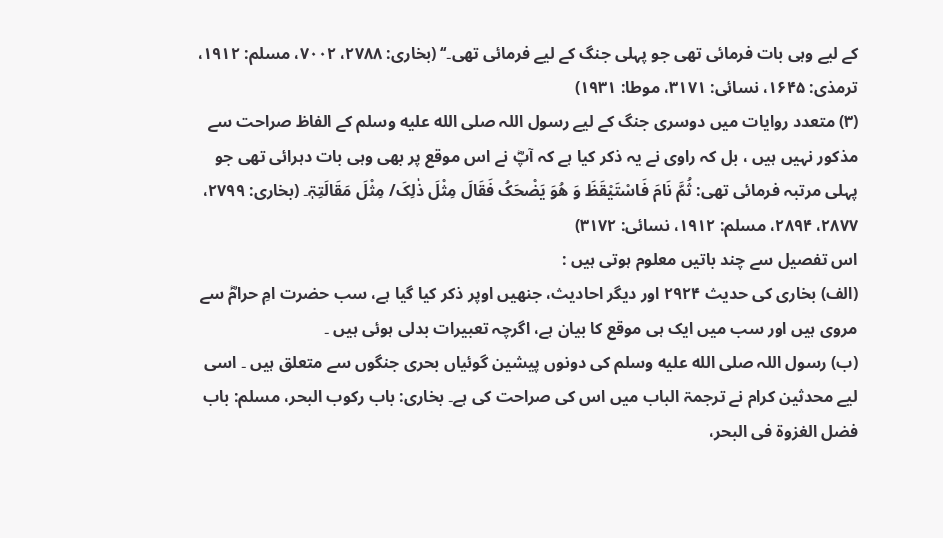کے لیے وہی بات فرمائی تھی جو پہلی جنگ کے لیے فرمائی تھی۔‘‘ (بخاری: ۲۷۸۸، ۷۰۰۲، مسلم: ۱۹۱۲، ترمذی: ۱۶۴۵، نسائی: ۳۱۷۱، موطا: ۱۹۳۱)
(۳) متعدد روایات میں دوسری جنگ کے لیے رسول اللہ صلى الله عليه وسلم کے الفاظ صراحت سے مذکور نہیں ہیں ، بل کہ راوی نے یہ ذکر کیا ہے کہ آپؓ نے اس موقع پر بھی وہی بات دہرائی تھی جو پہلی مرتبہ فرمائی تھی: ثُمَّ نَامَ فَاسْتَیْقَظَ وَ ھُوَ یَضْحَکُ فَقَالَ مِثْلَ ذٰلِکَ/ مِثْلَ مَقَالَتِۃٖ۔ (بخاری: ۲۷۹۹، ۲۸۷۷، ۲۸۹۴، مسلم: ۱۹۱۲، نسائی: ۳۱۷۲)
اس تفصیل سے چند باتیں معلوم ہوتی ہیں :
(الف) بخاری کی حدیث ۲۹۲۴ اور دیگر احادیث، جنھیں اوپر ذکر کیا گیا ہے، سب حضرت امِ حرامؓ سے مروی ہیں اور سب میں ایک ہی موقع کا بیان ہے، اگرچہ تعبیرات بدلی ہوئی ہیں ۔
(ب) رسول اللہ صلى الله عليه وسلم کی دونوں پیشین گوئیاں بحری جنگوں سے متعلق ہیں ۔ اسی لیے محدثین کرام نے ترجمۃ الباب میں اس کی صراحت کی ہے۔ بخاری: باب رکوب البحر، مسلم: باب فضل الغزوۃ فی البحر،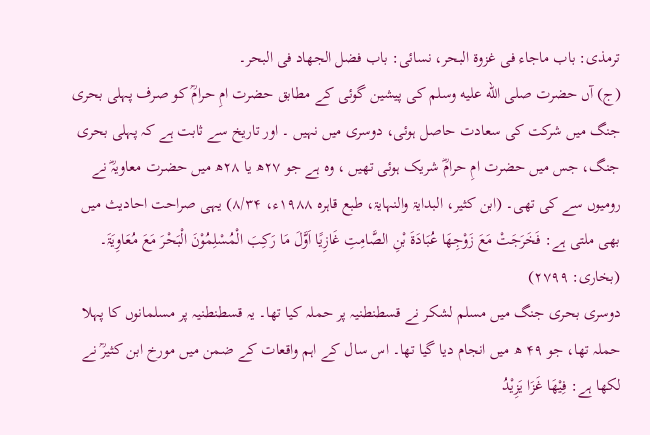ترمذی: باب ماجاء فی غزوۃ البحر، نسائی: باب فضل الجھاد فی البحر۔
(ج) آں حضرت صلى الله عليه وسلم کی پیشین گوئی کے مطابق حضرت امِ حرامؒ کو صرف پہلی بحری جنگ میں شرکت کی سعادت حاصل ہوئی، دوسری میں نہیں ۔ اور تاریخ سے ثابت ہے کہ پہلی بحری جنگ، جس میں حضرت امِ حرامؓ شریک ہوئی تھیں ، وہ ہے جو ۲۷ھ یا ۲۸ھ میں حضرت معاویہؓ نے رومیوں سے کی تھی۔ (ابن کثیر، البدایۃ والنہایۃ، طبع قاہرہ ۱۹۸۸ء، ۸/۳۴) یہی صراحت احادیث میں بھی ملتی ہے: فَخَرَجَتْ مَعَ زَوْجِھَا عُبَادَۃَ بْنِ الصَّامِتِ غَازِیًا اَوَّلَ مَا رَکِبَ الْمُسْلِمُوْنَ الْبَحْرَ مَعَ مُعَاوِیَۃَ۔ (بخاری: ۲۷۹۹)
دوسری بحری جنگ میں مسلم لشکر نے قسطنطنیہ پر حملہ کیا تھا۔ یہ قسطنطنیہ پر مسلمانوں کا پہلا حملہ تھا، جو ۴۹ ھ میں انجام دیا گیا تھا۔ اس سال کے اہم واقعات کے ضمن میں مورخ ابن کثیرؒ نے لکھا ہے: فِیْھَا غَزَا یَزِیْدُ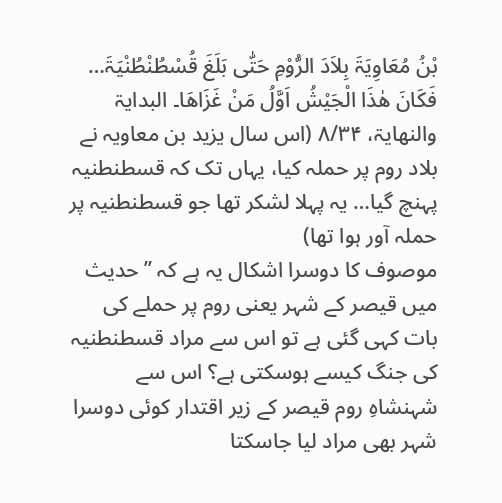بْنُ مُعَاوِیَۃَ بِلاَدَ الرُّوْمِ حَتّٰی بَلَغَ قُسْطُنْطُنْیَۃَ… فَکَانَ ھٰذَا الْجَیْشُ اَوَّلُ مَنْ غَزَاھَا۔ البدایۃ والنھایۃ، ۸/۳۴ (اس سال یزید بن معاویہ نے بلاد روم پر حملہ کیا، یہاں تک کہ قسطنطنیہ پہنچ گیا… یہ پہلا لشکر تھا جو قسطنطنیہ پر حملہ آور ہوا تھا)
موصوف کا دوسرا اشکال یہ ہے کہ ’’حدیث میں قیصر کے شہر یعنی روم پر حملے کی بات کہی گئی ہے تو اس سے مراد قسطنطنیہ کی جنگ کیسے ہوسکتی ہے؟ اس سے شہنشاہِ روم قیصر کے زیر اقتدار کوئی دوسرا شہر بھی مراد لیا جاسکتا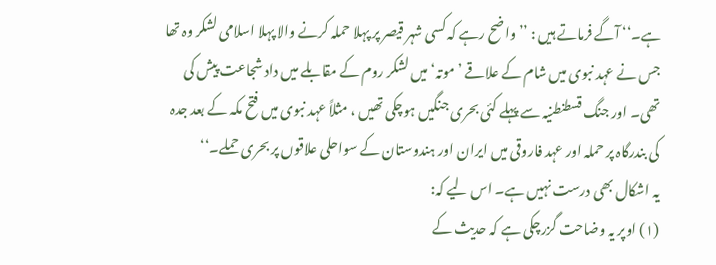ہے۔‘‘ آگے فرماتے ہیں : ’’واضح رہے کہ کسی شہر قیصر پر پہلا حملہ کرنے والا پہلا اسلامی لشکر وہ تھا جس نے عہد نبوی میں شام کے علاقے ’موتہ‘ میں لشکر روم کے مقابلے میں داد شجاعت پیش کی تھی۔ اور جنگ قسطنطنیہ سے پہلے کئی بحری جنگیں ہوچکی تھیں ، مثلاً عہد نبوی میں فتح مکہ کے بعد جدہ کی بندرگاہ پر حملہ اور عہد فاروقی میں ایران اور ہندوستان کے سواحلی علاقوں پر بحری حملے۔‘‘
یہ اشکال بھی درست نہیں ہے۔ اس لیے کہ:
(۱) اوپر یہ وضاحت گزرچکی ہے کہ حدیث کے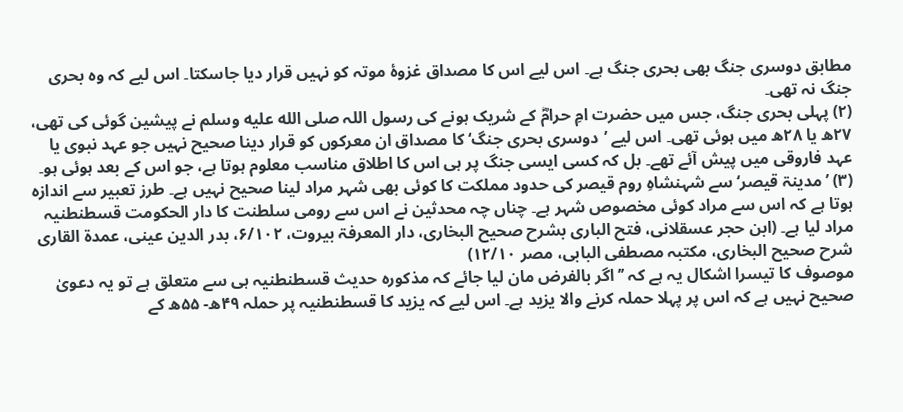مطابق دوسری جنگ بھی بحری جنگ ہے۔ اس لیے اس کا مصداق غزوۂ موتہ کو نہیں قرار دیا جاسکتا۔ اس لیے کہ وہ بحری جنگ نہ تھی۔
(۲) پہلی بحری جنگ، جس میں حضرت امِ حرامؓ کے شریک ہونے کی رسول اللہ صلى الله عليه وسلم نے پیشین گوئی کی تھی، ۲۷ھ یا ۲۸ھ میں ہوئی تھی۔ اس لیے ’دوسری بحری جنگ‘ کا مصداق ان معرکوں کو قرار دینا صحیح نہیں جو عہد نبوی یا عہد فاروقی میں پیش آئے تھے۔ بل کہ کسی ایسی جنگ پر ہی اس کا اطلاق مناسب معلوم ہوتا ہے، جو اس کے بعد ہوئی ہو۔
(۳) ’مدینۃ قیصر‘ سے شہنشاہِ روم قیصر کی حدود مملکت کا کوئی بھی شہر مراد لینا صحیح نہیں ہے۔ طرز تعبیر سے اندازہ ہوتا ہے کہ اس سے مراد کوئی مخصوص شہر ہے۔ چناں چہ محدثین نے اس سے رومی سلطنت کا دار الحکومت قسطنطنیہ مراد لیا ہے۔ (ابن حجر عسقلانی، فتح الباری بشرح صحیح البخاری، دار المعرفۃ بیروت، ۶/۱۰۲، بدر الدین عینی، عمدۃ القاری شرح صحیح البخاری، مکتبہ مصطفی البابی، مصر ۱۲/۱۰)
موصوف کا تیسرا اشکال یہ ہے کہ ’’اگر بالفرض مان لیا جائے کہ مذکورہ حدیث قسطنطنیہ ہی سے متعلق ہے تو یہ دعویٰ صحیح نہیں ہے کہ اس پر پہلا حملہ کرنے والا یزید ہے۔ اس لیے کہ یزید کا قسطنطنیہ پر حملہ ۴۹ھ- ۵۵ھ کے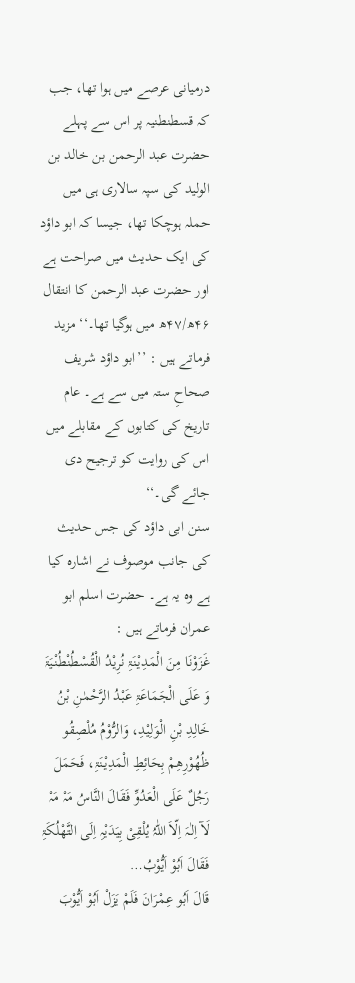درمیانی عرصے میں ہوا تھا، جب کہ قسطنطنیہ پر اس سے پہلے حضرت عبد الرحمن بن خالد بن الولید کی سپہ سالاری ہی میں حملہ ہوچکا تھا، جیسا کہ ابو داؤد کی ایک حدیث میں صراحت ہے اور حضرت عبد الرحمن کا انتقال ۴۶ھ/۴۷ھ میں ہوگیا تھا۔‘‘ مزید فرماتے ہیں : ’’ابو داؤد شریف صحاحِ ستہ میں سے ہے۔ عام تاریخ کی کتابوں کے مقابلے میں اس کی روایت کو ترجیح دی جائے گی۔‘‘
سنن ابی داؤد کی جس حدیث کی جانب موصوف نے اشارہ کیا ہے وہ یہ ہے۔ حضرت اسلم ابو عمران فرماتے ہیں :
غَزَوْنَا مِنَ الْمَدِیْنَۃِ نُرِیْدُ الْقُسْطُنْطُنْیَۃَ وَ عَلَی الْجَمَاعَۃِ عَبْدُ الرَّحْمٰنِ بْنُ خَالِدِ بْنِ الْوَلِیْدِ، وَالرُّوْمُ مُلْصِقُو ظُھُوْرِھِمْ بِحَائِطِ الْمَدِیْنَۃِ، فَحَمَلَ رَجُلٌ عَلَی الْعَدُوِّ فَقَالَ النَّاسُ مَہْ مَہْ لَآ اِلٰـہَ اِلّاَ اللّٰہُ یُلْقِیْ بِیَدَیْہِ اِلَی التَّھْلُکَۃِ فَقَالَ اَبُوْ اَیُّوْبُ…
قَالَ اَبُو عِمْرَانَ فَلَمْ یَزَلْ اَبُوْ اَیُّوْبَ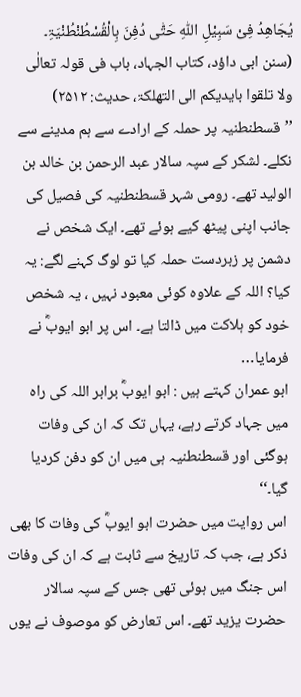یُجَاھِدُ فِیْ سَبِیْلِ اللّٰہِ حَتّٰی دُفِنَ بِالْقُسْطُنْطُنْیَۃِ۔ (سنن ابی داؤد، کتاب الجہاد، باب فی قولہ تعالٰی ولا تلقوا بایدیکم الی التھلکۃ، حدیث: ۲۵۱۲)
’’قسطنطنیہ پر حملہ کے ارادے سے ہم مدینے سے نکلے۔ لشکر کے سپہ سالار عبد الرحمن بن خالد بن الولید تھے۔ رومی شہر قسطنطنیہ کی فصیل کی جانب اپنی پیٹھ کیے ہوئے تھے۔ ایک شخص نے دشمن پر زبردست حملہ کیا تو لوگ کہنے لگے: یہ کیا؟ اللہ کے علاوہ کوئی معبود نہیں ، یہ شخص خود کو ہلاکت میں ڈالتا ہے۔ اس پر ابو ایوبؓ نے فرمایا…
ابو عمران کہتے ہیں : ابو ایوبؓ برابر اللہ کی راہ میں جہاد کرتے رہے، یہاں تک کہ ان کی وفات ہوگئی اور قسطنطنیہ ہی میں ان کو دفن کردیا گیا۔‘‘
اس روایت میں حضرت ابو ایوبؓ کی وفات کا بھی ذکر ہے، جب کہ تاریخ سے ثابت ہے کہ ان کی وفات اس جنگ میں ہوئی تھی جس کے سپہ سالار حضرت یزید تھے۔ اس تعارض کو موصوف نے یوں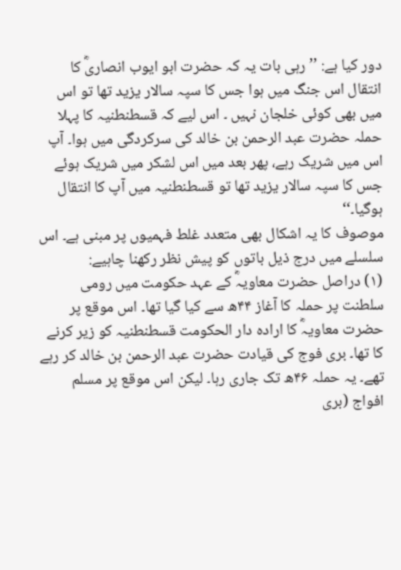دور کیا ہے: ’’رہی بات یہ کہ حضرت ابو ایوب انصاریؓ کا انتقال اس جنگ میں ہوا جس کا سپہ سالار یزید تھا تو اس میں بھی کوئی خلجان نہیں ۔ اس لیے کہ قسطنطنیہ کا پہلا حملہ حضرت عبد الرحمن بن خالد کی سرکردگی میں ہوا۔ آپ اس میں شریک رہے، پھر بعد میں اس لشکر میں شریک ہوئے جس کا سپہ سالار یزید تھا تو قسطنطنیہ میں آپ کا انتقال ہوگیا۔‘‘
موصوف کا یہ اشکال بھی متعدد غلط فہمیوں پر مبنی ہے۔ اس سلسلے میں درج ذیل باتوں کو پیش نظر رکھنا چاہیے:
(۱) دراصل حضرت معاویہؓ کے عہد حکومت میں رومی سلطنت پر حملہ کا آغاز ۴۴ھ سے کیا گیا تھا۔ اس موقع پر حضرت معاویہؓ کا ارادہ دار الحکومت قسطنطنیہ کو زیر کرنے کا تھا۔ بری فوج کی قیادت حضرت عبد الرحمن بن خالد کر رہے تھے۔ یہ حملہ ۴۶ھ تک جاری رہا۔ لیکن اس موقع پر مسلم افواج (بری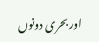اور بحری دونوں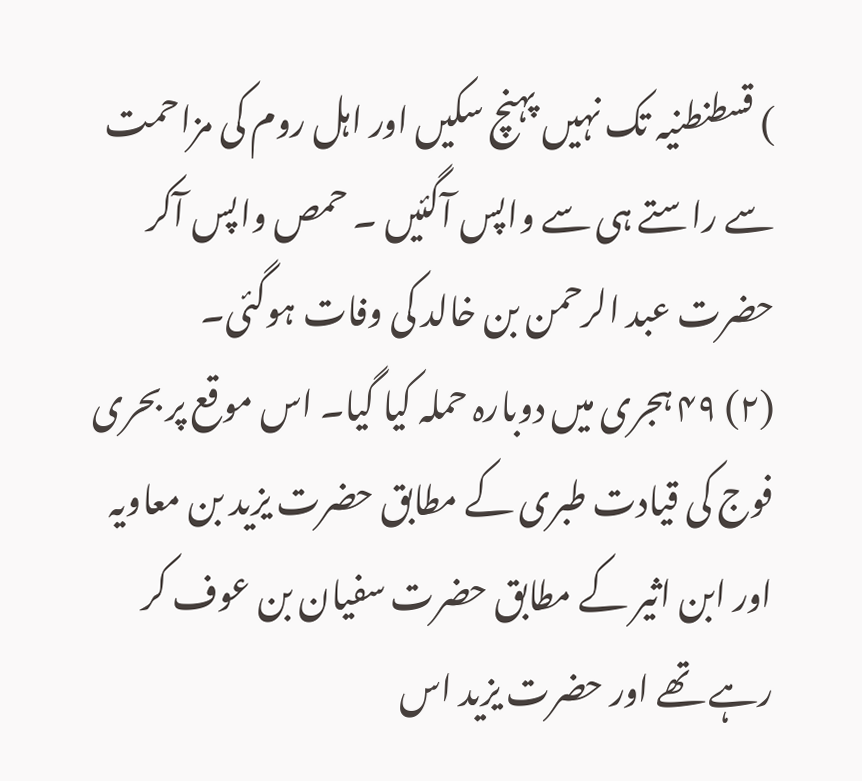) قسطنطنیہ تک نہیں پہنچ سکیں اور اہل روم کی مزاحمت سے راستے ہی سے واپس آگئیں ۔ حمص واپس آکر حضرت عبد الرحمن بن خالد کی وفات ہوگئی۔
(۲) ۴۹ ہجری میں دوبارہ حملہ کیا گیا۔ اس موقع پر بحری فوج کی قیادت طبری کے مطابق حضرت یزید بن معاویہ اور ابن اثیر کے مطابق حضرت سفیان بن عوف کر رہے تھے اور حضرت یزید اس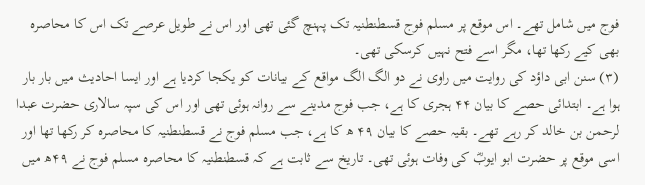فوج میں شامل تھے۔ اس موقع پر مسلم فوج قسطنطنیہ تک پہنچ گئی تھی اور اس نے طویل عرصے تک اس کا محاصرہ بھی کیے رکھا تھا، مگر اسے فتح نہیں کرسکی تھی۔
(۳) سنن ابی داؤد کی روایت میں راوی نے دو الگ الگ مواقع کے بیانات کو یکجا کردیا ہے اور ایسا احادیث میں بار بار ہوا ہے۔ ابتدائی حصے کا بیان ۴۴ ہجری کا ہے، جب فوج مدینے سے روانہ ہوئی تھی اور اس کی سپہ سالاری حضرت عبدا لرحمن بن خالد کر رہے تھے۔ بقیہ حصے کا بیان ۴۹ ھ کا ہے، جب مسلم فوج نے قسطنطنیہ کا محاصرہ کر رکھا تھا اور اسی موقع پر حضرت ابو ایوبؓ کی وفات ہوئی تھی۔ تاریخ سے ثابت ہے کہ قسطنطنیہ کا محاصرہ مسلم فوج نے ۴۹ھ میں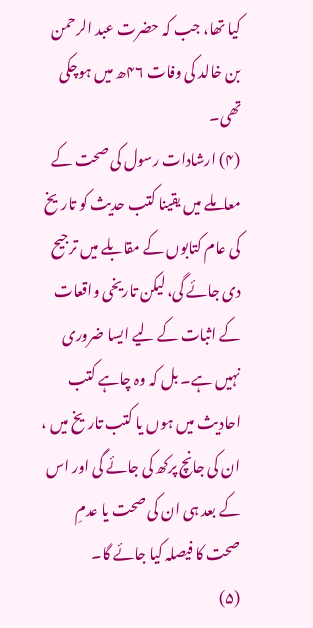کیا تھا، جب کہ حضرت عبد الرحمن بن خالد کی وفات ۴۶ھ میں ہوچکی تھی۔
(۴) ارشادات رسول کی صحت کے معاملے میں یقینا کتب حدیث کو تاریخ کی عام کتابوں کے مقابلے میں ترجیح دی جائے گی، لیکن تاریخی واقعات کے اثبات کے لیے ایسا ضروری نہیں ہے۔ بل کہ وہ چاہے کتب احادیث میں ہوں یا کتب تاریخ میں ، ان کی جانچ پرکھ کی جائے گی اور اس کے بعد ہی ان کی صحت یا عدمِ صحت کا فیصلہ کیا جائے گا۔
(۵)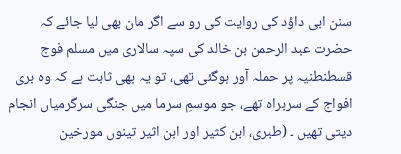سنن ابی داؤد کی روایت کی رو سے اگر مان بھی لیا جائے کہ حضرت عبد الرحمن بن خالد کی سپہ سالاری میں مسلم فوج قسطنطنیہ پر حملہ آور ہوگئی تھی، تو یہ بھی ثابت ہے کہ وہ بری افواج کے سربراہ تھے، جو موسمِ سرما میں جنگی سرگرمیاں انجام دیتی تھیں ۔ (طبری، ابن کثیر اور ابن اثیر تینوں مورخین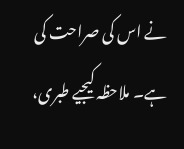نے اس کی صراحت کی ہے۔ ملاحظہ کیجیے طبری،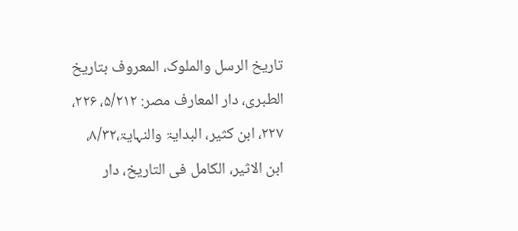تاریخ الرسل والملوک، المعروف بتاریخ الطبری، دار المعارف مصر: ۵/۲۱۲، ۲۲۶، ۲۲۷، ابن کثیر، البدایۃ والنہایۃ،۸/۳۲، ابن الاثیر، الکامل فی التاریخ، دار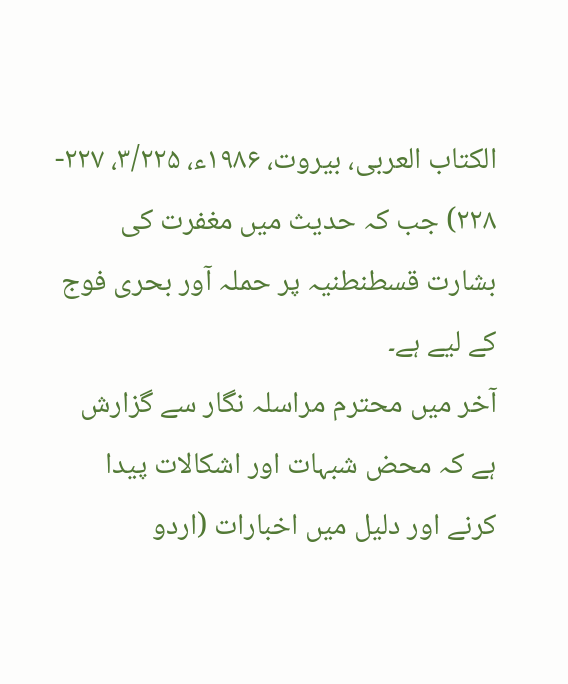الکتاب العربی، بیروت، ۱۹۸۶ء، ۳/۲۲۵، ۲۲۷- ۲۲۸) جب کہ حدیث میں مغفرت کی بشارت قسطنطنیہ پر حملہ آور بحری فوج کے لیے ہے۔
آخر میں محترم مراسلہ نگار سے گزارش ہے کہ محض شبہات اور اشکالات پیدا کرنے اور دلیل میں اخبارات (اردو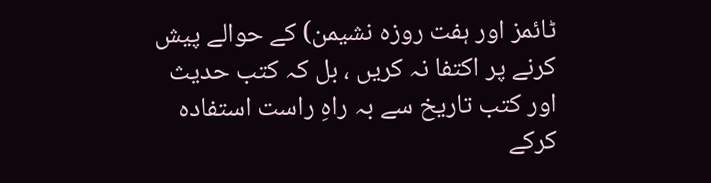ٹائمز اور ہفت روزہ نشیمن) کے حوالے پیش کرنے پر اکتفا نہ کریں ، بل کہ کتب حدیث اور کتب تاریخ سے بہ راہِ راست استفادہ کرکے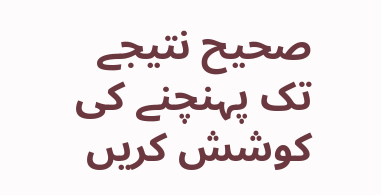صحیح نتیجے تک پہنچنے کی کوشش کریں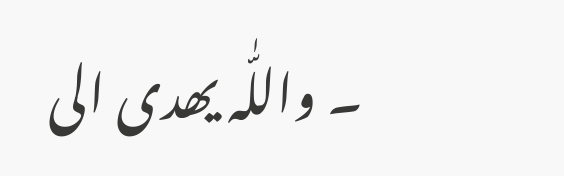۔ واللّٰہ یھدی الی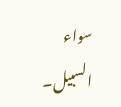سواء السبیل۔